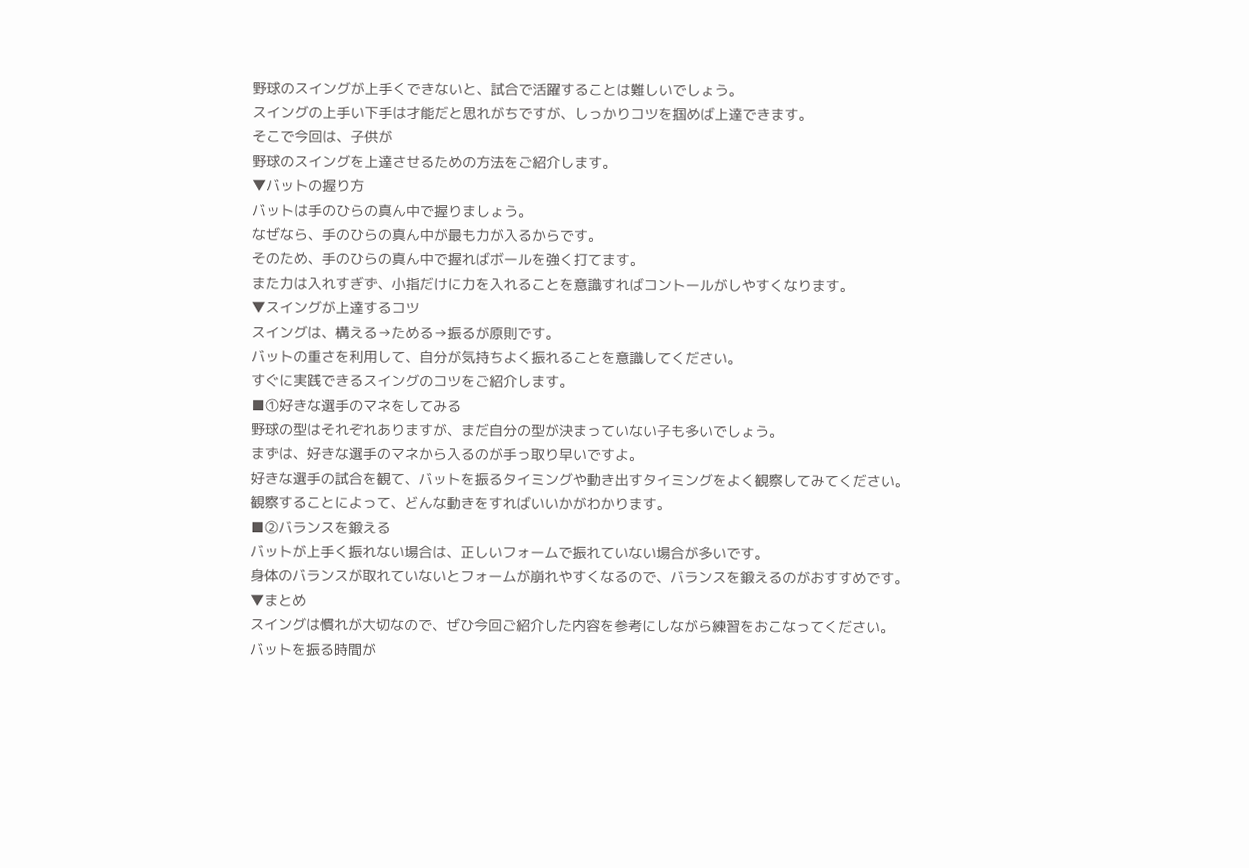野球のスイングが上手くできないと、試合で活躍することは難しいでしょう。
スイングの上手い下手は才能だと思れがちですが、しっかりコツを掴めば上達できます。
そこで今回は、子供が
野球のスイングを上達させるための方法をご紹介します。
▼バットの握り方
バットは手のひらの真ん中で握りましょう。
なぜなら、手のひらの真ん中が最も力が入るからです。
そのため、手のひらの真ん中で握ればボールを強く打てます。
また力は入れすぎず、小指だけに力を入れることを意識すればコントールがしやすくなります。
▼スイングが上達するコツ
スイングは、構える→ためる→振るが原則です。
バットの重さを利用して、自分が気持ちよく振れることを意識してください。
すぐに実践できるスイングのコツをご紹介します。
■①好きな選手のマネをしてみる
野球の型はそれぞれありますが、まだ自分の型が決まっていない子も多いでしょう。
まずは、好きな選手のマネから入るのが手っ取り早いですよ。
好きな選手の試合を観て、バットを振るタイミングや動き出すタイミングをよく観察してみてください。
観察することによって、どんな動きをすればいいかがわかります。
■②バランスを鍛える
バットが上手く振れない場合は、正しいフォームで振れていない場合が多いです。
身体のバランスが取れていないとフォームが崩れやすくなるので、バランスを鍛えるのがおすすめです。
▼まとめ
スイングは慣れが大切なので、ぜひ今回ご紹介した内容を参考にしながら練習をおこなってください。
バットを振る時間が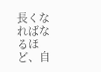長くなればなるほど、自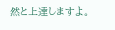然と上達しますよ。